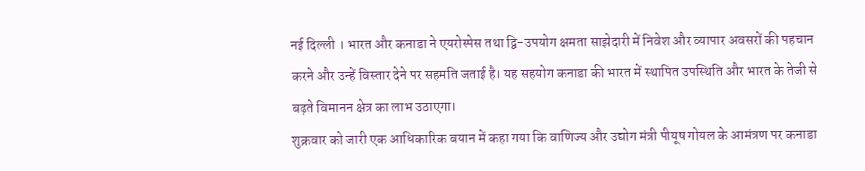नई दिल्ली । भारत और कनाडा ने एयरोस्पेस तथा द्वि-उपयोग क्षमता साझेदारी में निवेश और व्यापार अवसरों की पहचान करने और उन्हें विस्तार देने पर सहमति जताई है। यह सहयोग कनाडा की भारत में स्थापित उपस्थिति और भारत के तेजी से बढ़ते विमानन क्षेत्र का लाभ उठाएगा।
शुक्रवार को जारी एक आधिकारिक बयान में कहा गया कि वाणिज्य और उद्योग मंत्री पीयूष गोयल के आमंत्रण पर कनाडा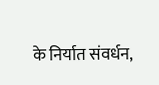के निर्यात संवर्धन,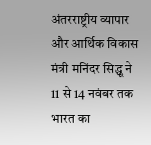अंतरराष्ट्रीय व्यापार और आर्थिक विकास मंत्री मनिंदर सिद्धू ने 11 से 14 नवंबर तक भारत का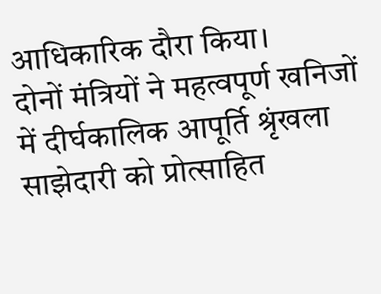आधिकारिक दौरा किया।
दोनों मंत्रियों ने महत्वपूर्ण खनिजों में दीर्घकालिक आपूर्ति श्रृंखला साझेदारी को प्रोत्साहित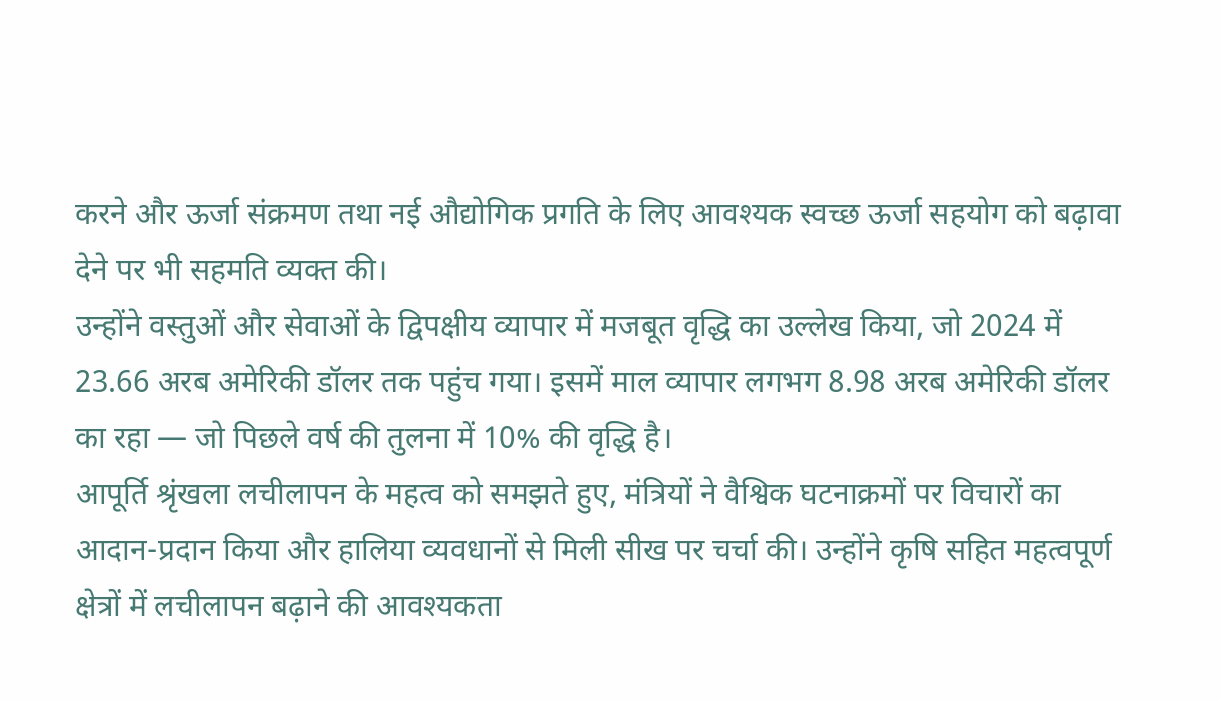करने और ऊर्जा संक्रमण तथा नई औद्योगिक प्रगति के लिए आवश्यक स्वच्छ ऊर्जा सहयोग को बढ़ावा देने पर भी सहमति व्यक्त की।
उन्होंने वस्तुओं और सेवाओं के द्विपक्षीय व्यापार में मजबूत वृद्धि का उल्लेख किया, जो 2024 में 23.66 अरब अमेरिकी डॉलर तक पहुंच गया। इसमें माल व्यापार लगभग 8.98 अरब अमेरिकी डॉलर का रहा — जो पिछले वर्ष की तुलना में 10% की वृद्धि है।
आपूर्ति श्रृंखला लचीलापन के महत्व को समझते हुए, मंत्रियों ने वैश्विक घटनाक्रमों पर विचारों का आदान-प्रदान किया और हालिया व्यवधानों से मिली सीख पर चर्चा की। उन्होंने कृषि सहित महत्वपूर्ण क्षेत्रों में लचीलापन बढ़ाने की आवश्यकता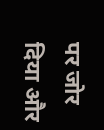पर जोर दिया और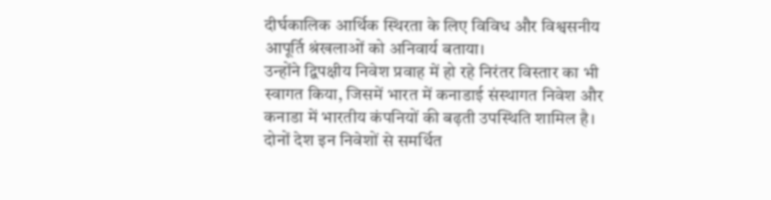दीर्घकालिक आर्थिक स्थिरता के लिए विविध और विश्वसनीय आपूर्ति श्रंखलाओं को अनिवार्य बताया।
उन्होंने द्विपक्षीय निवेश प्रवाह में हो रहे निरंतर विस्तार का भी स्वागत किया, जिसमें भारत में कनाडाई संस्थागत निवेश और कनाडा में भारतीय कंपनियों की बढ़ती उपस्थिति शामिल है। दोनों देश इन निवेशों से समर्थित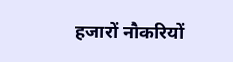हजारों नौकरियों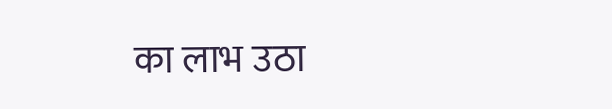का लाभ उठा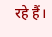रहे हैं।